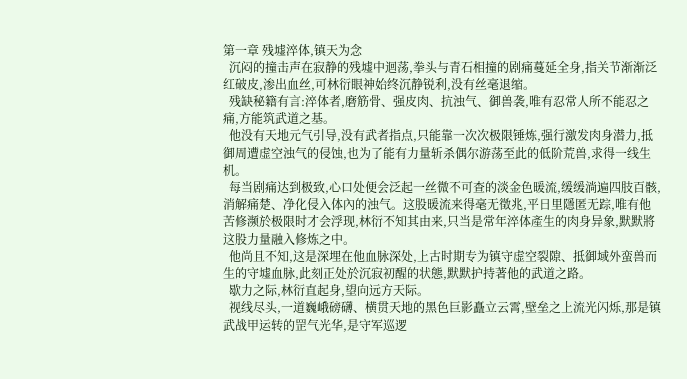第一章 残墟淬体,镇天为念
  沉闷的撞击声在寂静的残墟中迴荡,拳头与青石相撞的剧痛蔓延全身,指关节渐渐泛红破皮,渗出血丝,可林衍眼神始终沉静锐利,没有丝毫退缩。
  残缺秘籍有言:淬体者,磨筋骨、强皮肉、抗浊气、御兽袭,唯有忍常人所不能忍之痛,方能筑武道之基。
  他没有天地元气引导,没有武者指点,只能靠一次次极限锤炼,强行激发肉身潜力,抵御周遭虚空浊气的侵蚀,也为了能有力量斩杀偶尔游荡至此的低阶荒兽,求得一线生机。
  每当剧痛达到极致,心口处便会泛起一丝微不可查的淡金色暖流,缓缓淌遍四肢百骸,消解痛楚、净化侵入体內的浊气。这股暖流来得毫无徵兆,平日里隱匿无踪,唯有他苦修濒於极限时才会浮现,林衍不知其由来,只当是常年淬体產生的肉身异象,默默將这股力量融入修炼之中。
  他尚且不知,这是深埋在他血脉深处,上古时期专为镇守虚空裂隙、抵御域外蛮兽而生的守墟血脉,此刻正处於沉寂初醒的状態,默默护持著他的武道之路。
  歇力之际,林衍直起身,望向远方天际。
  视线尽头,一道巍峨磅礴、横贯天地的黑色巨影矗立云霄,壁垒之上流光闪烁,那是镇武战甲运转的罡气光华,是守军巡逻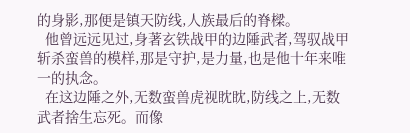的身影,那便是镇天防线,人族最后的脊樑。
  他曾远远见过,身著玄铁战甲的边陲武者,驾驭战甲斩杀蛮兽的模样,那是守护,是力量,也是他十年来唯一的执念。
  在这边陲之外,无数蛮兽虎视眈眈,防线之上,无数武者捨生忘死。而像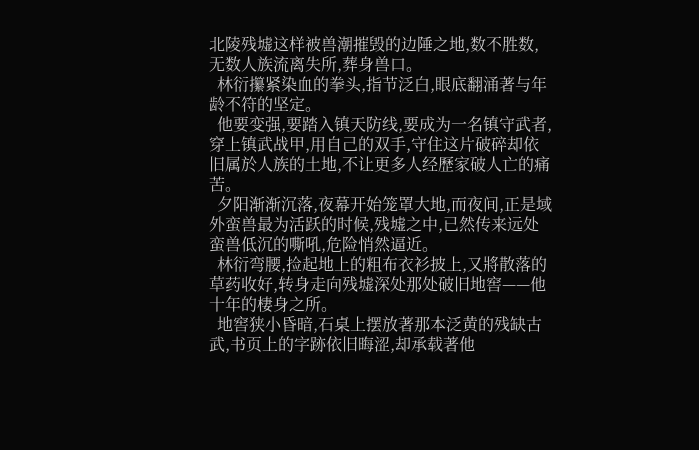北陵残墟这样被兽潮摧毁的边陲之地,数不胜数,无数人族流离失所,葬身兽口。
  林衍攥紧染血的拳头,指节泛白,眼底翻涌著与年龄不符的坚定。
  他要变强,要踏入镇天防线,要成为一名镇守武者,穿上镇武战甲,用自己的双手,守住这片破碎却依旧属於人族的土地,不让更多人经歷家破人亡的痛苦。
  夕阳渐渐沉落,夜幕开始笼罩大地,而夜间,正是域外蛮兽最为活跃的时候,残墟之中,已然传来远处蛮兽低沉的嘶吼,危险悄然逼近。
  林衍弯腰,捡起地上的粗布衣衫披上,又將散落的草药收好,转身走向残墟深处那处破旧地窖——他十年的棲身之所。
  地窖狭小昏暗,石桌上摆放著那本泛黄的残缺古武,书页上的字跡依旧晦涩,却承载著他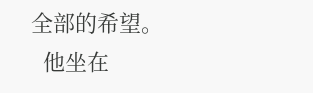全部的希望。
  他坐在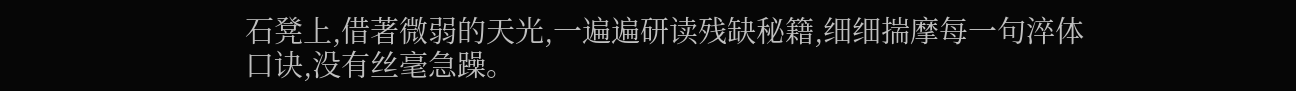石凳上,借著微弱的天光,一遍遍研读残缺秘籍,细细揣摩每一句淬体口诀,没有丝毫急躁。